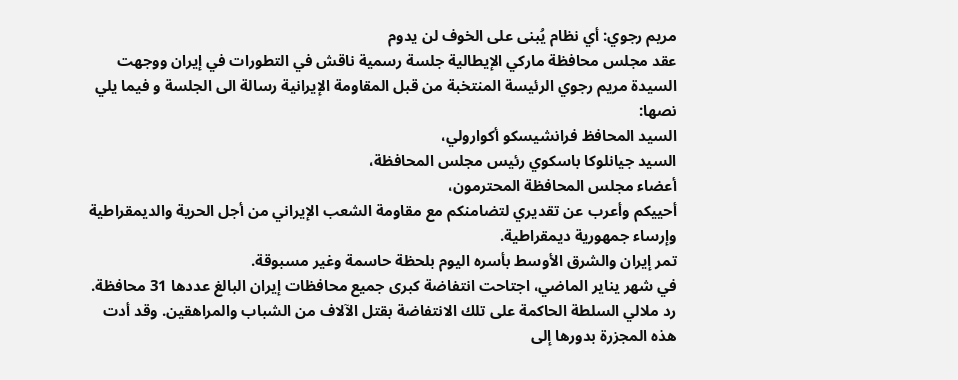مريم رجوي: أي نظام يُبنى على الخوف لن يدوم
عقد مجلس محافظة ماركي الإيطالية جلسة رسمية ناقش في التطورات في إيران ووجهت السيدة مريم رجوي الرئيسة المنتخبة من قبل المقاومة الإيرانية رسالة الى الجلسة و فيما يلي نصها:
السيد المحافظ فرانشيسكو أكوارولي،
السيد جيانلوكا باسكوي رئيس مجلس المحافظة،
أعضاء مجلس المحافظة المحترمون،
أحييكم وأعرب عن تقديري لتضامنكم مع مقاومة الشعب الإيراني من أجل الحرية والديمقراطية وإرساء جمهورية ديمقراطية.
تمر إيران والشرق الأوسط بأسره اليوم بلحظة حاسمة وغير مسبوقة.
في شهر يناير الماضي، اجتاحت انتفاضة كبرى جميع محافظات إيران البالغ عددها 31 محافظة.
رد ملالي السلطة الحاكمة على تلك الانتفاضة بقتل الآلاف من الشباب والمراهقين. وقد أدت هذه المجزرة بدورها إلى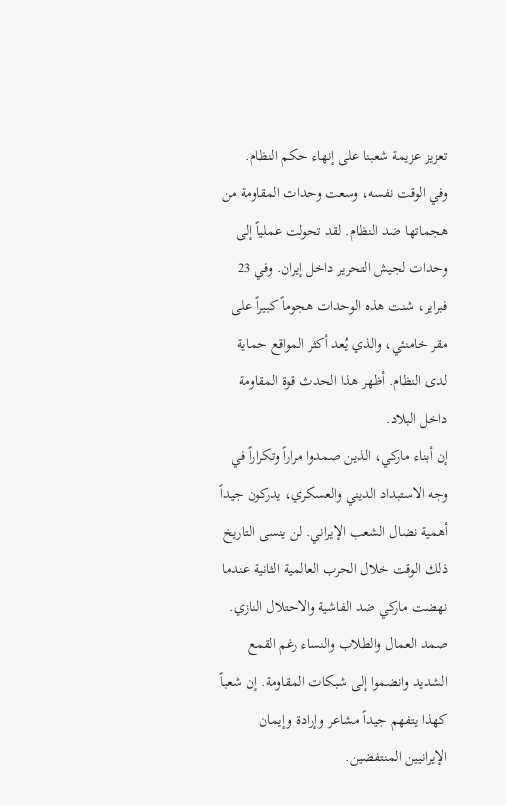تعزيز عزيمة شعبنا على إنهاء حكم النظام.
وفي الوقت نفسه، وسعت وحدات المقاومة من هجماتها ضد النظام. لقد تحولت عملياً إلى وحدات لجيش التحرير داخل إيران. وفي 23 فبراير، شنت هذه الوحدات هجوماً كبيراً على مقر خامنئي، والذي يُعد أكثر المواقع حماية لدى النظام. أظهر هذا الحدث قوة المقاومة داخل البلاد.
إن أبناء ماركي، الذين صمدوا مراراً وتكراراً في وجه الاستبداد الديني والعسكري، يدركون جيداً أهمية نضال الشعب الإيراني. لن ينسى التاريخ ذلك الوقت خلال الحرب العالمية الثانية عندما نهضت ماركي ضد الفاشية والاحتلال النازي. صمد العمال والطلاب والنساء رغم القمع الشديد وانضموا إلى شبكات المقاومة. إن شعباً كهذا يتفهم جيداً مشاعر وإرادة وإيمان الإيرانيين المنتفضين.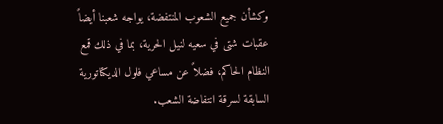وكشأن جميع الشعوب المنتفضة، يواجه شعبنا أيضاً عقبات شتى في سعيه لنيل الحرية، بما في ذلك قمع النظام الحاكم، فضلاً عن مساعي فلول الديكتاتورية السابقة لسرقة انتفاضة الشعب.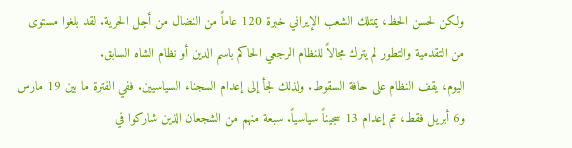ولكن لحسن الحظ، يمتلك الشعب الإيراني خبرة 120 عاماً من النضال من أجل الحرية. لقد بلغوا مستوى من التقدمية والتطور لم يترك مجالاً للنظام الرجعي الحاكم باسم الدين أو نظام الشاه السابق.
اليوم، يقف النظام على حافة السقوط. ولذلك لجأ إلى إعدام السجناء السياسيين. ففي الفترة ما بين 19 مارس و6 أبريل فقط، تم إعدام 13 سجيناً سياسياً. سبعة منهم من الشجعان الذين شاركوا في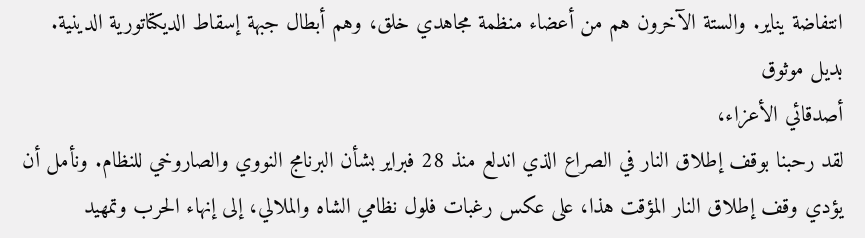انتفاضة يناير. والستة الآخرون هم من أعضاء منظمة مجاهدي خلق، وهم أبطال جبهة إسقاط الديكتاتورية الدينية.
بديل موثوق
أصدقائي الأعزاء،
لقد رحبنا بوقف إطلاق النار في الصراع الذي اندلع منذ 28 فبراير بشأن البرنامج النووي والصاروخي للنظام. ونأمل أن يؤدي وقف إطلاق النار المؤقت هذا، على عكس رغبات فلول نظامي الشاه والملالي، إلى إنهاء الحرب وتمهيد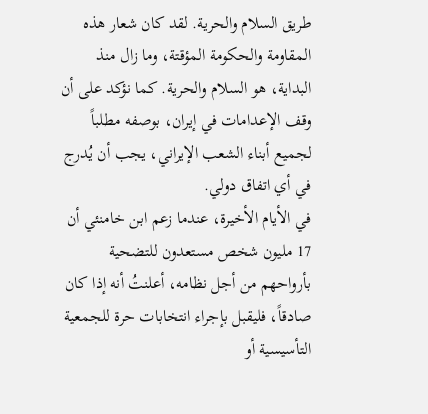طريق السلام والحرية. لقد كان شعار هذه المقاومة والحكومة المؤقتة، وما زال منذ البداية، هو السلام والحرية. كما نؤكد على أن وقف الإعدامات في إيران، بوصفه مطلباً لجميع أبناء الشعب الإيراني، يجب أن يُدرج في أي اتفاق دولي.
في الأيام الأخيرة، عندما زعم ابن خامنئي أن 17 مليون شخص مستعدون للتضحية بأرواحهم من أجل نظامه، أعلنتُ أنه إذا كان صادقاً، فليقبل بإجراء انتخابات حرة للجمعية التأسيسية أو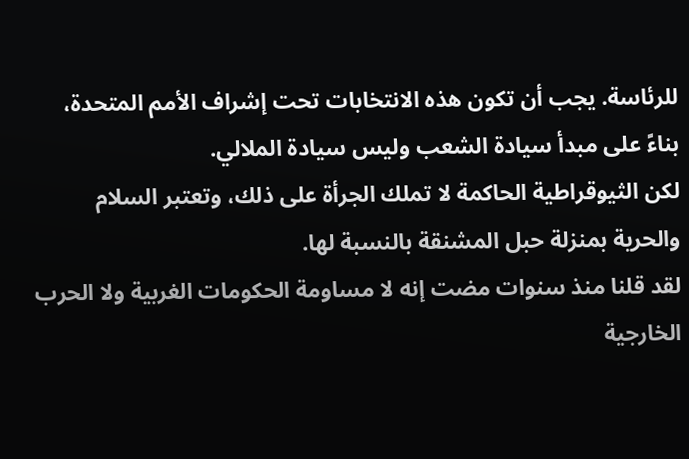للرئاسة. يجب أن تكون هذه الانتخابات تحت إشراف الأمم المتحدة، بناءً على مبدأ سيادة الشعب وليس سيادة الملالي.
لكن الثيوقراطية الحاكمة لا تملك الجرأة على ذلك، وتعتبر السلام والحرية بمنزلة حبل المشنقة بالنسبة لها.
لقد قلنا منذ سنوات مضت إنه لا مساومة الحكومات الغربية ولا الحرب الخارجية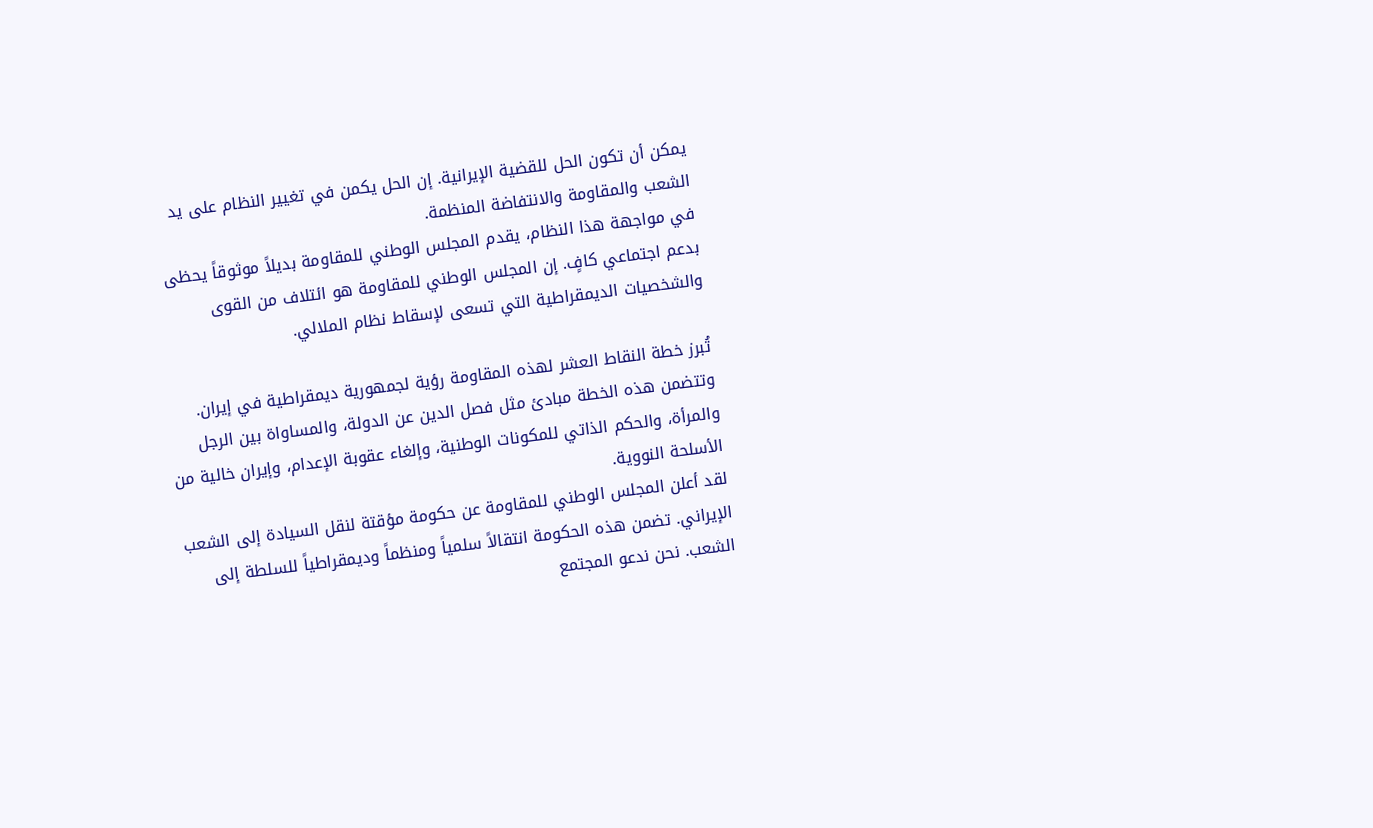يمكن أن تكون الحل للقضية الإيرانية. إن الحل يكمن في تغيير النظام على يد الشعب والمقاومة والانتفاضة المنظمة.
في مواجهة هذا النظام، يقدم المجلس الوطني للمقاومة بديلاً موثوقاً يحظى بدعم اجتماعي كافٍ. إن المجلس الوطني للمقاومة هو ائتلاف من القوى والشخصيات الديمقراطية التي تسعى لإسقاط نظام الملالي.

تُبرز خطة النقاط العشر لهذه المقاومة رؤية لجمهورية ديمقراطية في إيران. وتتضمن هذه الخطة مبادئ مثل فصل الدين عن الدولة، والمساواة بين الرجل والمرأة، والحكم الذاتي للمكونات الوطنية، وإلغاء عقوبة الإعدام، وإيران خالية من الأسلحة النووية.
لقد أعلن المجلس الوطني للمقاومة عن حكومة مؤقتة لنقل السيادة إلى الشعب الإيراني. تضمن هذه الحكومة انتقالاً سلمياً ومنظماً وديمقراطياً للسلطة إلى الشعب. نحن ندعو المجتمع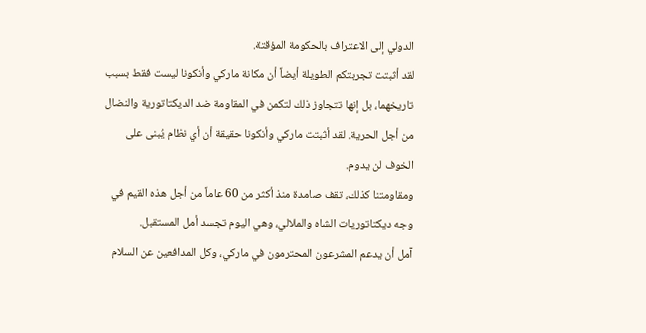الدولي إلى الاعتراف بالحكومة المؤقتة.
لقد أثبتت تجربتكم الطويلة أيضاً أن مكانة ماركي وأنكونا ليست فقط بسبب تاريخهما، بل إنها تتجاوز ذلك لتكمن في المقاومة ضد الديكتاتورية والنضال من أجل الحرية. لقد أثبتت ماركي وأنكونا حقيقة أن أي نظام يُبنى على الخوف لن يدوم.
ومقاومتنا كذلك، تقف صامدة منذ أكثر من 60 عاماً من أجل هذه القيم في وجه ديكتاتوريات الشاه والملالي، وهي اليوم تجسد أمل المستقبل.
آمل أن يدعم المشرعون المحترمون في ماركي، وكل المدافعين عن السلام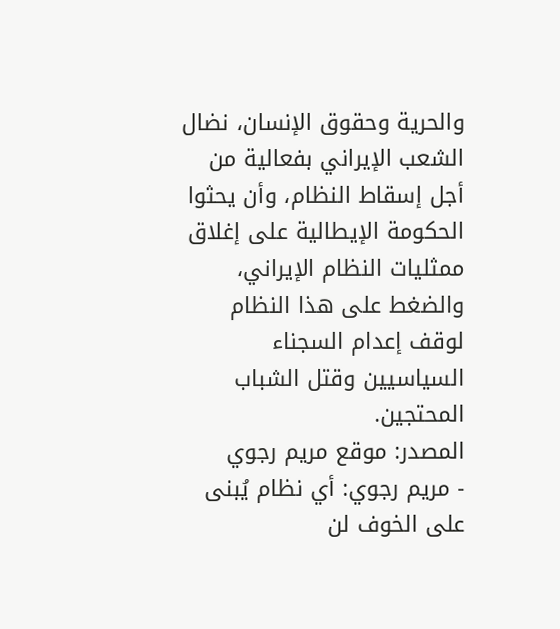والحرية وحقوق الإنسان، نضال الشعب الإيراني بفعالية من أجل إسقاط النظام، وأن يحثوا الحكومة الإيطالية على إغلاق ممثليات النظام الإيراني، والضغط على هذا النظام لوقف إعدام السجناء السياسيين وقتل الشباب المحتجين.
المصدر: موقع مريم رجوي
- مريم رجوي: أي نظام يُبنى على الخوف لن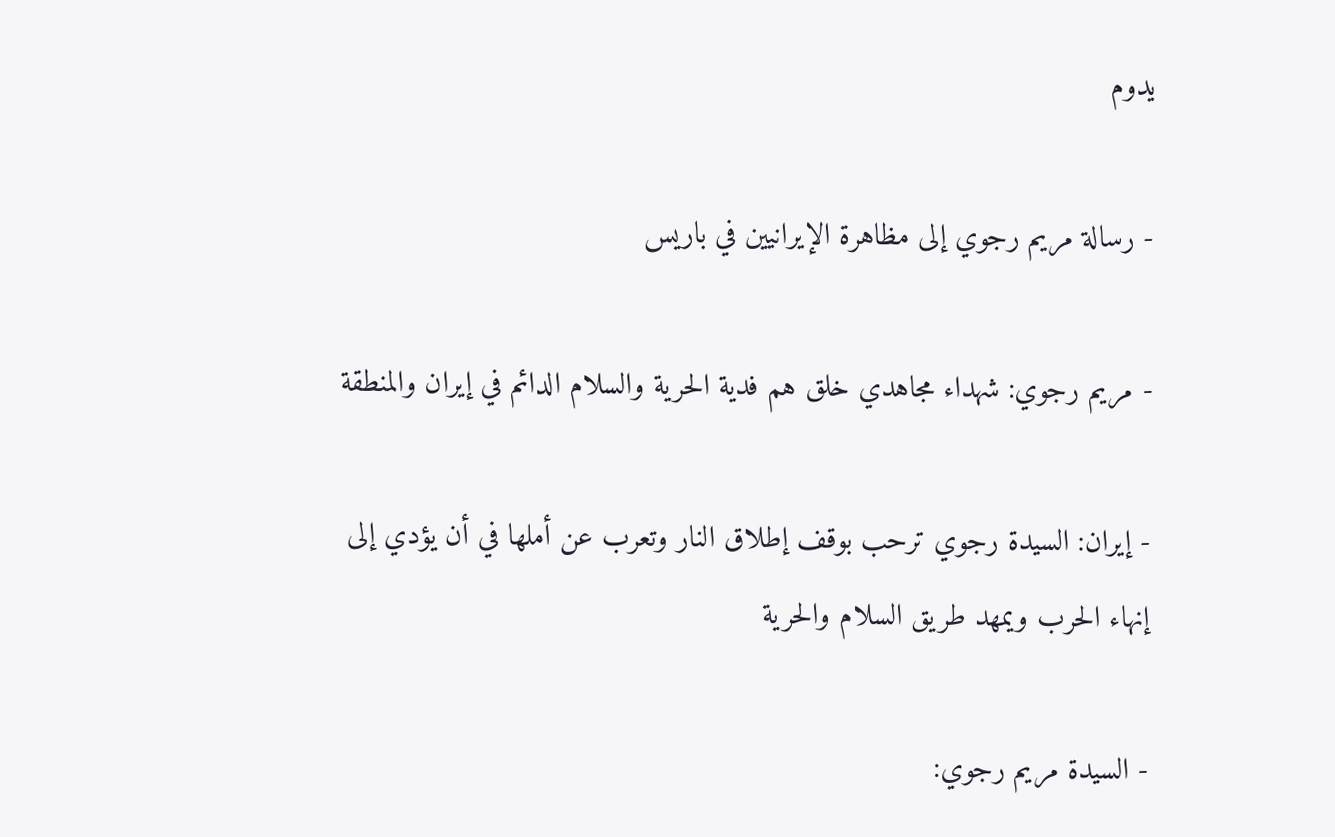يدوم

- رسالة مريم رجوي إلى مظاهرة الإيرانيين في باريس

- مريم رجوي: شهداء مجاهدي خلق هم فدية الحرية والسلام الدائم في إيران والمنطقة

- إيران: السيدة رجوي ترحب بوقف إطلاق النار وتعرب عن أملها في أن يؤدي إلى إنهاء الحرب ويمهد طريق السلام والحرية

- السيدة مريم رجوي: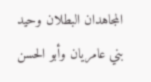المجاهدان البطلان وحيد بني عامريان وأبو الحسن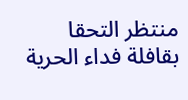منتظر التحقا بقافلة فداء الحرية